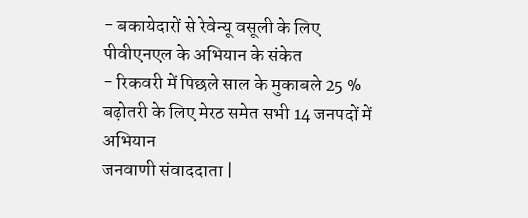- बकायेदारों से रेवेन्यू वसूली के लिए पीवीएनएल के अभियान के संकेत
- रिकवरी में पिछले साल के मुकाबले 25 % बढ़ोतरी के लिए मेरठ समेत सभी 14 जनपदों में अभियान
जनवाणी संवाददाता |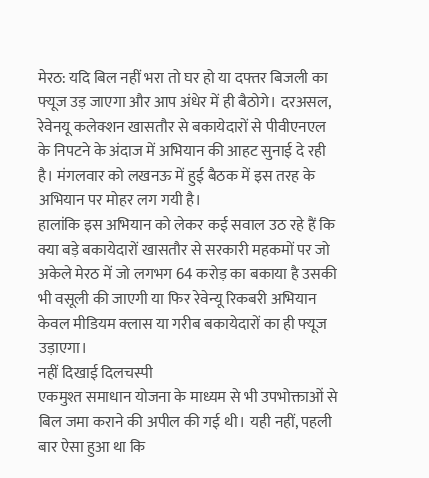मेरठ: यदि बिल नहीं भरा तो घर हो या दफ्तर बिजली का फ्यूज उड़ जाएगा और आप अंधेर में ही बैठोगे। दरअसल, रेवेनयू कलेक्शन खासतौर से बकायेदारों से पीवीएनएल के निपटने के अंदाज में अभियान की आहट सुनाई दे रही है। मंगलवार को लखनऊ में हुई बैठक में इस तरह के अभियान पर मोहर लग गयी है।
हालांकि इस अभियान को लेकर कई सवाल उठ रहे हैं कि क्या बड़े बकायेदारों खासतौर से सरकारी महकमों पर जो अकेले मेरठ में जो लगभग 64 करोड़ का बकाया है उसकी भी वसूली की जाएगी या फिर रेवेन्यू रिकबरी अभियान केवल मीडियम क्लास या गरीब बकायेदारों का ही फ्यूज उड़ाएगा।
नहीं दिखाई दिलचस्पी
एकमुश्त समाधान योजना के माध्यम से भी उपभोक्ताओं से बिल जमा कराने की अपील की गई थी। यही नहीं, पहली बार ऐसा हुआ था कि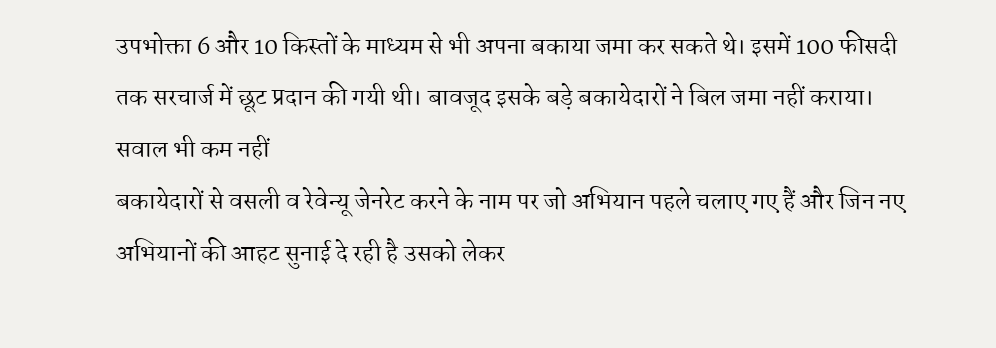उपभोक्ता 6 और 10 किस्तों के माध्यम से भी अपना बकाया जमा कर सकते थे। इसमें 100 फीसदी तक सरचार्ज में छूट प्रदान की गयी थी। बावजूद इसके बड़े बकायेदारों ने बिल जमा नहीं कराया।
सवाल भी कम नहीं
बकायेदारों से वसली व रेवेन्यू जेनरेट करने के नाम पर जो अभियान पहले चलाए गए हैं और जिन नए अभियानों की आहट सुनाई दे रही है उसको लेकर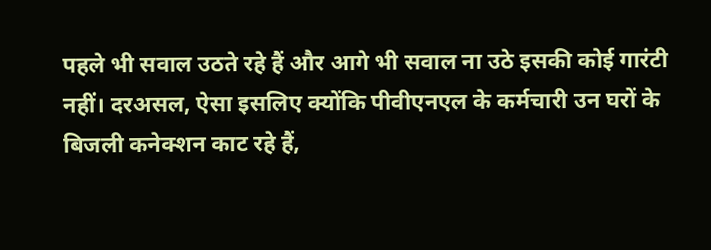पहले भी सवाल उठते रहे हैं और आगे भी सवाल ना उठे इसकी कोई गारंटी नहीं। दरअसल, ऐसा इसलिए क्योंकि पीवीएनएल के कर्मचारी उन घरों के बिजली कनेक्शन काट रहे हैं,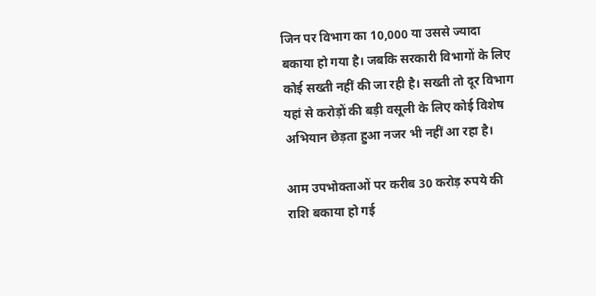जिन पर विभाग का 10,000 या उससे ज्यादा बकाया हो गया है। जबकि सरकारी विभागों के लिए कोई सख्ती नहीं की जा रही है। सख्ती तो दूर विभाग यहां से करोड़ों की बड़ी वसूली के लिए कोई विशेष अभियान छेड़ता हुआ नजर भी नहीं आ रहा है।

आम उपभोक्ताओं पर करीब 30 करोड़ रुपये की राशि बकाया हो गई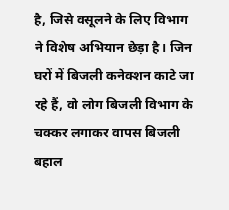है, जिसे वसूलने के लिए विभाग ने विशेष अभियान छेड़ा है। जिन घरों में बिजली कनेक्शन काटे जा रहे हैं, वो लोग बिजली विभाग के चक्कर लगाकर वापस बिजली बहाल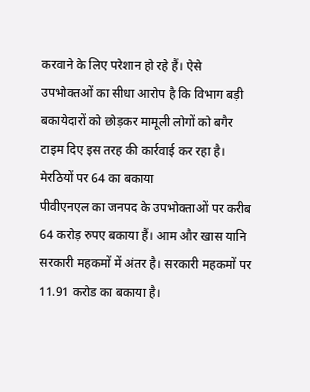करवाने के लिए परेशान हो रहे हैं। ऐसे उपभोक्तओं का सीधा आरोप है कि विभाग बड़ी बकायेदारों को छोड़कर मामूली लोगों को बगैर टाइम दिए इस तरह की कार्रवाई कर रहा है।
मेरठियों पर 64 का बकाया
पीवीएनएल का जनपद के उपभोक्ताओं पर करीब 64 करोड़ रुपए बकाया हैं। आम और खास यानि सरकारी महकमों में अंतर है। सरकारी महकमों पर 11.91 करोड का बकाया है।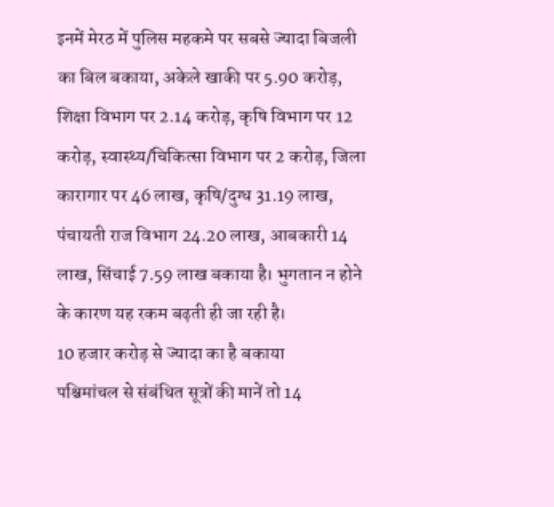इनमें मेरठ में पुलिस महकमे पर सबसे ज्यादा बिजली का बिल बकाया, अकेले खाकी पर 5.90 करोड़, शिक्षा विभाग पर 2.14 करोड़, कृषि विभाग पर 12 करोड़, स्वास्थ्य/चिकित्सा विभाग पर 2 करोड़, जिला कारागार पर 46 लाख, कृषि/दुग्ध 31.19 लाख, पंचायती राज विभाग 24.20 लाख, आबकारी 14 लाख, सिंचाई 7.59 लाख बकाया है। भुगतान न होने के कारण यह रकम बढ़ती ही जा रही है।
10 हजार करोड़ से ज्यादा का है बकाया
पश्चिमांचल से संबंधित सूत्रों की मानें तो 14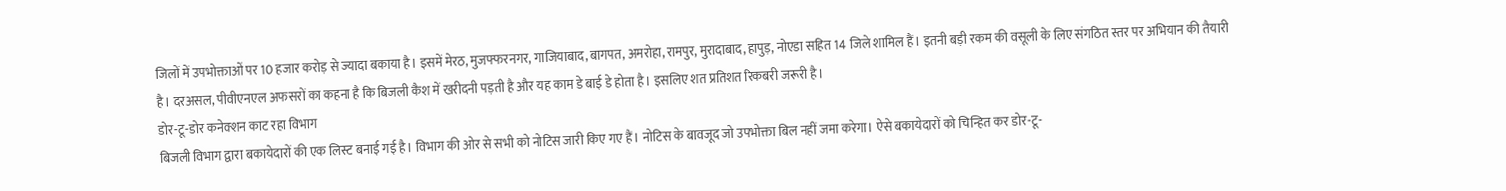जिलों में उपभोक्ताओं पर 10 हजार करोड़ से ज्यादा बकाया है। इसमें मेरठ, मुजफ्फरनगर, गाजियाबाद, बागपत, अमरोहा, रामपुर, मुरादाबाद, हापुड़, नोएडा सहित 14 जिले शामिल हैं। इतनी बड़ी रकम की वसूली के लिए संगठित स्तर पर अभियान की तैयारी है। दरअसल, पीवीएनएल अफसरों का कहना है कि बिजली कैश में खरीदनी पड़ती है और यह काम डे बाई डे होता है। इसलिए शत प्रतिशत रिकबरी जरूरी है।
डोर-टू-डोर कनेक्शन काट रहा विभाग
बिजली विभाग द्वारा बकायेदारों की एक लिस्ट बनाई गई है। विभाग की ओर से सभी को नोटिस जारी किए गए हैं। नोटिस के बावजूद जो उपभोक्ता बिल नहीं जमा करेगा। ऐसे बकायेदारों को चिन्हित कर डोर-टू-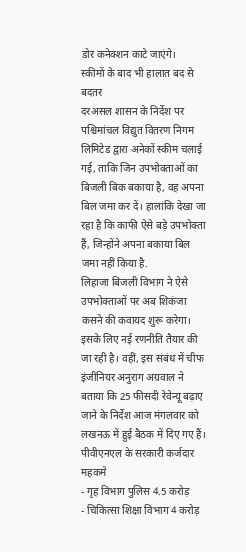डोर कनेक्शन काटे जाएंगे।
स्कीमों के बाद भी हालात बद से बदतर
दरअसल शासन के निर्देश पर पश्चिमांचल विद्युत वितरण निगम लिमिटेड द्वारा अनेकों स्कीम चलाई गई, ताकि जिन उपभोक्ताओं का बिजली बिक बकाया है, वह अपना बिल जमा कर दें। हालांकि देखा जा रहा है कि काफी ऐसे बड़े उपभोक्ता हैं, जिन्होंने अपना बकाया बिल जमा नहीं किया है.
लिहाजा बिजली विभाग ने ऐसे उपभोक्ताओं पर अब शिकंजा कसने की कवायद शुरू करेगा। इसके लिए नई रणनीति तैयार की जा रही है। वहीं, इस संबंध में चीफ इंजीनियर अनुराग अग्रवाल ने बताया कि 25 फीसदी रेवेन्यू बढ़ाए जाने के निर्देश आज मंगलवार को लखनऊ में हुई बैठक में दिए गए हैं।
पीवीएनएल के सरकारी कर्जदार महकमे
- गृह विभाग पुलिस 4.5 करोड़
- चिकित्सा शिक्षा विभाग 4 करोड़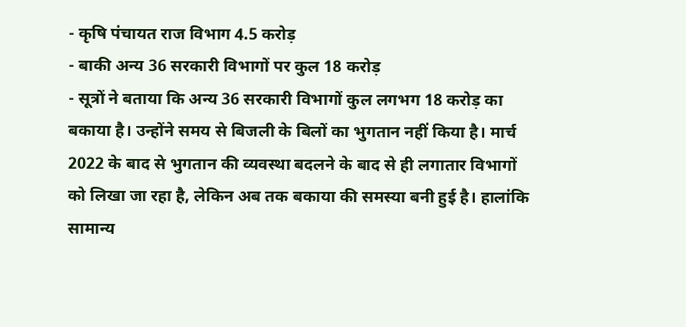- कृषि पंचायत राज विभाग 4.5 करोड़
- बाकी अन्य 36 सरकारी विभागों पर कुल 18 करोड़
- सूत्रों ने बताया कि अन्य 36 सरकारी विभागों कुल लगभग 18 करोड़ का बकाया है। उन्होंने समय से बिजली के बिलों का भुगतान नहीं किया है। मार्च 2022 के बाद से भुगतान की व्यवस्था बदलने के बाद से ही लगातार विभागों को लिखा जा रहा है, लेकिन अब तक बकाया की समस्या बनी हुई है। हालांकि सामान्य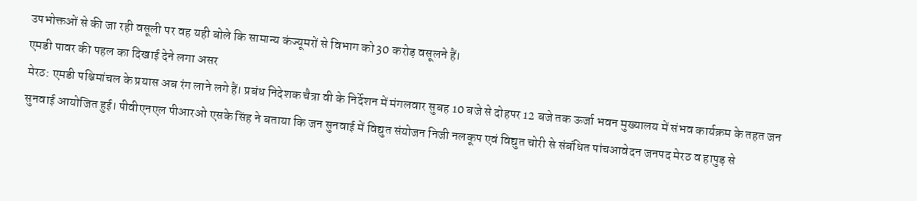उपभोक्तओं से की जा रही वसूली पर वह यही बोले कि सामान्य कंज्यूमरों से विभाग को 30 करोड़ वसूलने हैं।
एमडी पावर की पहल का दिखाई देने लगा असर
मेरठ: एमडी पश्चिमांचल के प्रयास अब रंग लाने लगे हैं। प्रबंध निदेशक चैत्रा वी के निर्देशन में मंगलवार सुबह 10 बजे से दोहपर 12 बजे तक ऊर्जा भवन मुख्यालय में संभव कार्यक्रम के तहत जन सुनवाई आयोजित हुई। पीवीएनएल पीआरओ एसके सिंह ने बताया कि जन सुनवाई में विद्युत संयोजन निजी नलकूप एवं विद्युत चोरी से संबंधित पांचआवेदन जनपद मेरठ व हापुड़ से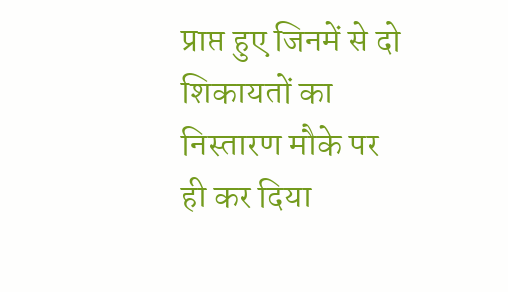प्राप्त हुए जिनमें से दो शिकायतों का निस्तारण मौके पर ही कर दिया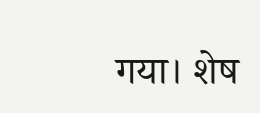गया। शेष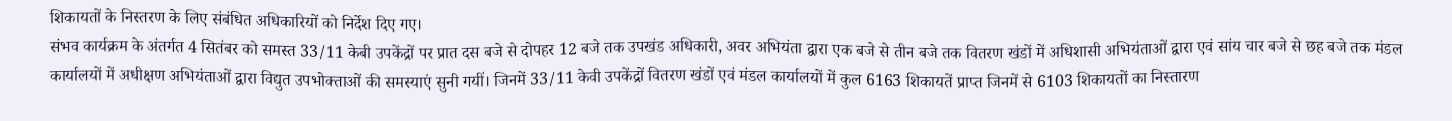शिकायतों के निस्तरण के लिए संबंधित अधिकारियों को निर्देश दिए गए।
संभव कार्यक्रम के अंतर्गत 4 सितंबर को समस्त 33/11 केबी उपकेंद्रों पर प्रात दस बजे से दोपहर 12 बजे तक उपखंड अधिकारी, अवर अभियंता द्वारा एक बजे से तीन बजे तक वितरण खंडों में अधिशासी अभियंताओं द्वारा एवं सांय चार बजे से छह बजे तक मंडल कार्यालयों में अधीक्षण अभियंताओं द्वारा विद्युत उपभोक्ताओं की समस्याएं सुनी गयीं। जिनमें 33/11 केवी उपकेंद्रों वितरण खंडों एवं मंडल कार्यालयों में कुल 6163 शिकायतें प्राप्त जिनमें से 6103 शिकायतों का निस्तारण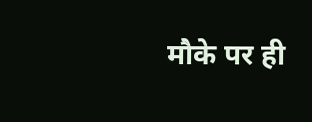मौके पर ही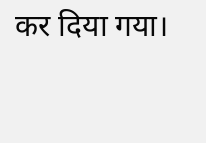कर दिया गया।